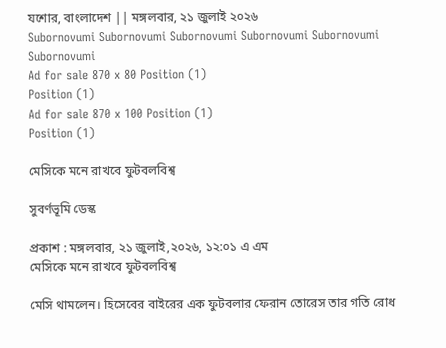যশোর, বাংলাদেশ || মঙ্গলবার, ২১ জুলাই ২০২৬
Subornovumi Subornovumi Subornovumi Subornovumi Subornovumi Subornovumi
Ad for sale 870 x 80 Position (1)
Position (1)
Ad for sale 870 x 100 Position (1)
Position (1)

মেসিকে মনে রাখবে ফুটবলবিশ্ব

সুবর্ণভূমি ডেস্ক

প্রকাশ : মঙ্গলবার, ২১ জুলাই,২০২৬, ১২:০১ এ এম
মেসিকে মনে রাখবে ফুটবলবিশ্ব

মেসি থামলেন। হিসেবের বাইরের এক ফুটবলার ফেরান তোরেস তার গতি রোধ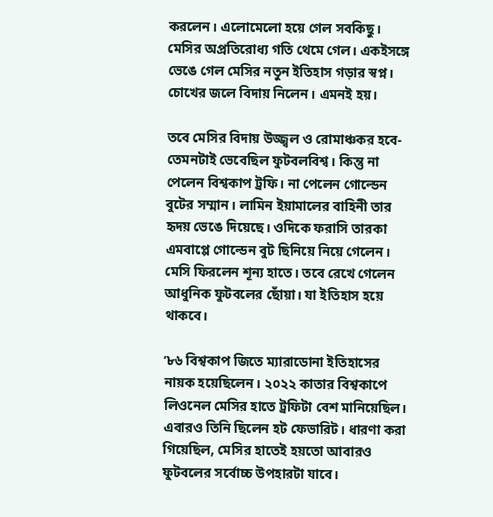করলেন। এলোমেলো হয়ে গেল সবকিছু। মেসির অপ্রতিরোধ্য গতি থেমে গেল। একইসঙ্গে ভেঙে গেল মেসির নতুন ইতিহাস গড়ার স্বপ্ন। চোখের জলে বিদায় নিলেন। এমনই হয়।

তবে মেসির বিদায় উজ্জ্বল ও রোমাঞ্চকর হবে- তেমনটাই ভেবেছিল ফুটবলবিশ্ব। কিন্তু না পেলেন বিশ্বকাপ ট্রফি। না পেলেন গোল্ডেন বুটের সম্মান। লামিন ইয়ামালের বাহিনী তার হৃদয় ভেঙে দিয়েছে। ওদিকে ফরাসি তারকা এমবাপ্পে গোল্ডেন বুট ছিনিয়ে নিয়ে গেলেন। মেসি ফিরলেন শূন্য হাতে। তবে রেখে গেলেন আধুনিক ফুটবলের ছোঁয়া। যা ইতিহাস হয়ে থাকবে।

’৮৬ বিশ্বকাপ জিতে ম্যারাডোনা ইতিহাসের নায়ক হয়েছিলেন। ২০২২ কাতার বিশ্বকাপে লিওনেল মেসির হাতে ট্রফিটা বেশ মানিয়েছিল। এবারও তিনি ছিলেন হট ফেভারিট। ধারণা করা গিয়েছিল, মেসির হাতেই হয়তো আবারও ফুটবলের সর্বোচ্চ উপহারটা যাবে।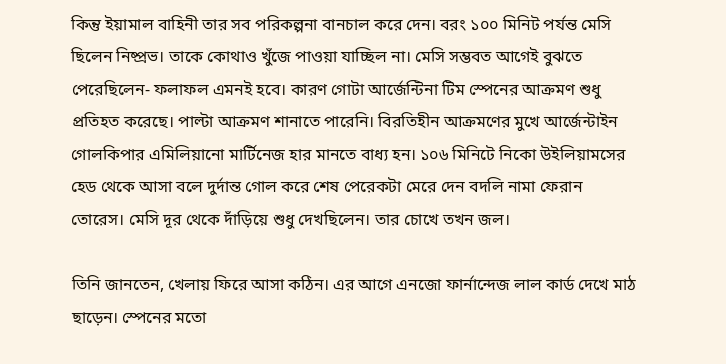কিন্তু ইয়ামাল বাহিনী তার সব পরিকল্পনা বানচাল করে দেন। বরং ১০০ মিনিট পর্যন্ত মেসি ছিলেন নিষ্প্রভ। তাকে কোথাও খুঁজে পাওয়া যাচ্ছিল না। মেসি সম্ভবত আগেই বুঝতে পেরেছিলেন- ফলাফল এমনই হবে। কারণ গোটা আর্জেন্টিনা টিম স্পেনের আক্রমণ শুধু প্রতিহত করেছে। পাল্টা আক্রমণ শানাতে পারেনি। বিরতিহীন আক্রমণের মুখে আর্জেন্টাইন গোলকিপার এমিলিয়ানো মার্টিনেজ হার মানতে বাধ্য হন। ১০৬ মিনিটে নিকো উইলিয়ামসের হেড থেকে আসা বলে দুর্দান্ত গোল করে শেষ পেরেকটা মেরে দেন বদলি নামা ফেরান তোরেস। মেসি দূর থেকে দাঁড়িয়ে শুধু দেখছিলেন। তার চোখে তখন জল।

তিনি জানতেন, খেলায় ফিরে আসা কঠিন। এর আগে এনজো ফার্নান্দেজ লাল কার্ড দেখে মাঠ ছাড়েন। স্পেনের মতো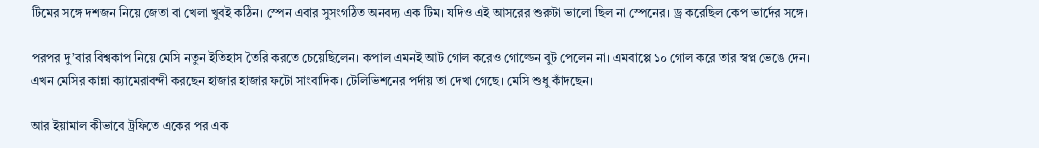টিমের সঙ্গে দশজন নিয়ে জেতা বা খেলা খুবই কঠিন। স্পেন এবার সুসংগঠিত অনবদ্য এক টিম। যদিও এই আসরের শুরুটা ভালো ছিল না স্পেনের। ড্র করেছিল কেপ ভার্দের সঙ্গে।

পরপর দু’বার বিশ্বকাপ নিয়ে মেসি নতুন ইতিহাস তৈরি করতে চেয়েছিলেন। কপাল এমনই আট গোল করেও গোল্ডেন বুট পেলেন না। এমবাপ্পে ১০ গোল করে তার স্বপ্ন ভেঙে দেন। এখন মেসির কান্না ক্যামেরাবন্দী করছেন হাজার হাজার ফটো সাংবাদিক। টেলিভিশনের পর্দায় তা দেখা গেছে। মেসি শুধু কাঁদছেন।

আর ইয়ামাল কীভাবে ট্রফিতে একের পর এক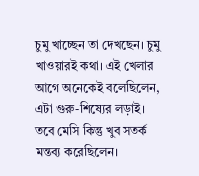চুমু খাচ্ছেন তা দেখছেন। চুমু খাওয়ারই কথা। এই খেলার আগে অনেকেই বলেছিলেন, এটা গুরু-শিষ্যের লড়াই। তবে মেসি কিন্তু খুব সতর্ক মন্তব্য করেছিলেন।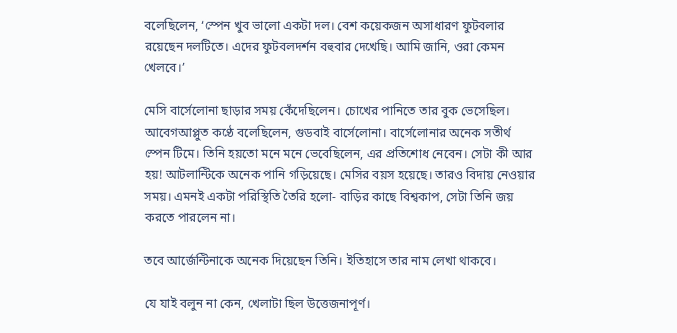বলেছিলেন, ‘স্পেন খুব ভালো একটা দল। বেশ কয়েকজন অসাধারণ ফুটবলার রয়েছেন দলটিতে। এদের ফুটবলদর্শন বহুবার দেখেছি। আমি জানি, ওরা কেমন খেলবে।’

মেসি বার্সেলোনা ছাড়ার সময় কেঁদেছিলেন। চোখের পানিতে তার বুক ভেসেছিল। আবেগআপ্লুত কণ্ঠে বলেছিলেন, গুডবাই বার্সেলোনা। বার্সেলোনার অনেক সতীর্থ স্পেন টিমে। তিনি হয়তো মনে মনে ভেবেছিলেন, এর প্রতিশোধ নেবেন। সেটা কী আর হয়! আটলান্টিকে অনেক পানি গড়িয়েছে। মেসির বয়স হয়েছে। তারও বিদায় নেওয়ার সময়। এমনই একটা পরিস্থিতি তৈরি হলো- বাড়ির কাছে বিশ্বকাপ, সেটা তিনি জয় করতে পারলেন না।

তবে আর্জেন্টিনাকে অনেক দিয়েছেন তিনি। ইতিহাসে তার নাম লেখা থাকবে।

যে যাই বলুন না কেন, খেলাটা ছিল উত্তেজনাপূর্ণ।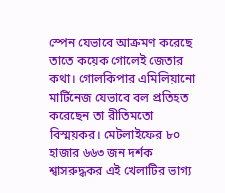স্পেন যেভাবে আক্রমণ করেছে তাতে কয়েক গোলেই জেতার কথা। গোলকিপার এমিলিয়ানো মার্টিনেজ যেভাবে বল প্রতিহত করেছেন তা রীতিমতো বিস্ময়কর। মেটলাইফের ৮০ হাজার ৬৬৩ জন দর্শক শ্বাসরুদ্ধকর এই খেলাটির ভাগ্য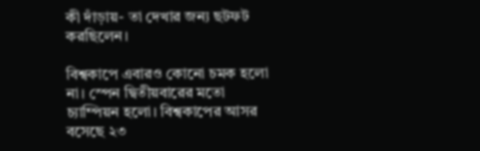কী দাঁড়ায়- তা দেখার জন্য ছটফট করছিলেন।

বিশ্বকাপে এবারও কোনো চমক হলো না। স্পেন দ্বিতীয়বারের মতো চ্যাম্পিয়ন হলো। বিশ্বকাপের আসর বসেছে ২৩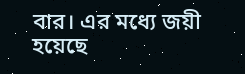বার। এর মধ্যে জয়ী হয়েছে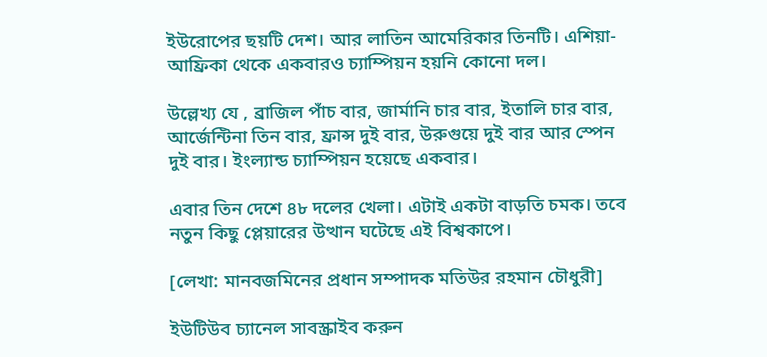ইউরোপের ছয়টি দেশ। আর লাতিন আমেরিকার তিনটি। এশিয়া-আফ্রিকা থেকে একবারও চ্যাম্পিয়ন হয়নি কোনো দল।

উল্লেখ্য যে , ব্রাজিল পাঁচ বার, জার্মানি চার বার, ইতালি চার বার, আর্জেন্টিনা তিন বার, ফ্রান্স দুই বার, উরুগুয়ে দুই বার আর স্পেন দুই বার। ইংল্যান্ড চ্যাম্পিয়ন হয়েছে একবার।

এবার তিন দেশে ৪৮ দলের খেলা। এটাই একটা বাড়তি চমক। তবে নতুন কিছু প্লেয়ারের উত্থান ঘটেছে এই বিশ্বকাপে।

[লেখা: মানবজমিনের প্রধান সম্পাদক মতিউর রহমান চৌধুরী]

ইউটিউব চ্যানেল সাবস্ক্রাইব করুন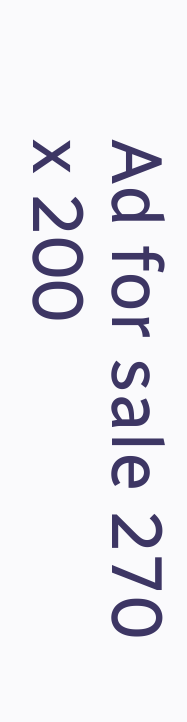Ad for sale 270 x 200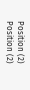Position (2)
Position (2)